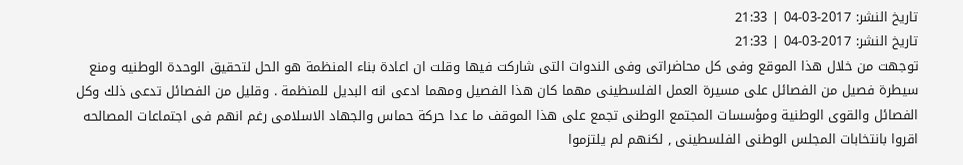تاريخ النشر: 2017-03-04 | 21:33
تاريخ النشر: 2017-03-04 | 21:33
توجهت من خلال هذا الموقع وفى كل محاضراتى وفى الندوات التى شاركت فيها وقلت ان اعادة بناء المنظمة هو الحل لتحقيق الوحدة الوطنيه ومنع سيطرة فصيل من الفصائل على مسيرة العمل الفلسطينى مهما كان هذا الفصيل ومهما ادعى انه البديل للمنظمة . وقليل من الفصائل تدعى ذلك وكل الفصائل والقوى الوطنية ومؤسسات المجتمع الوطنى تجمع على هذا الموقف ما عدا حركة حماس والجهاد الاسلامى رغم انهم فى اجتماعات المصالحه اقروا بانتخابات المجلس الوطنى الفلسطينى , لكنهم لم يلتزموا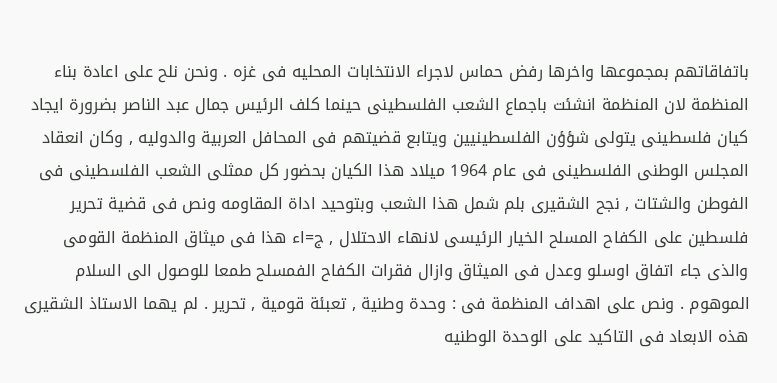باتفاقاتهم بمجموعها واخرها رفض حماس لاجراء الانتخابات المحليه فى غزه . ونحن نلح على اعادة بناء المنظمة لان المنظمة انشئت باجماع الشعب الفلسطينى حينما كلف الرئيس جمال عبد الناصر بضرورة ايجاد كيان فلسطينى يتولى شؤؤن الفلسطينيين ويتابع قضيتهم فى المحافل العربية والدوليه , وكان انعقاد المجلس الوطنى الفلسطينى فى عام 1964 ميلاد هذا الكيان بحضور كل ممثلى الشعب الفلسطينى فى الفوطن والشتات , نجح الشقيرى بلم شمل هذا الشعب وبتوحيد اداة المقاومه ونص فى قضية تحرير فلسطين على الكفاح المسلح الخيار الرئيسى لانهاء الاحتلال , ج=اء هذا فى ميثاق المنظمة القومى والذى جاء اتفاق اوسلو وعدل فى الميثاق وازال فقرات الكفاح الفمسلح طمعا للوصول الى السلام الموهوم . ونص على اهداف المنظمة فى : وحدة وطنية , تعبئة قومية , تحرير . لم يهما الاستاذ الشقيرى هذه الابعاد فى التاكيد على الوحدة الوطنيه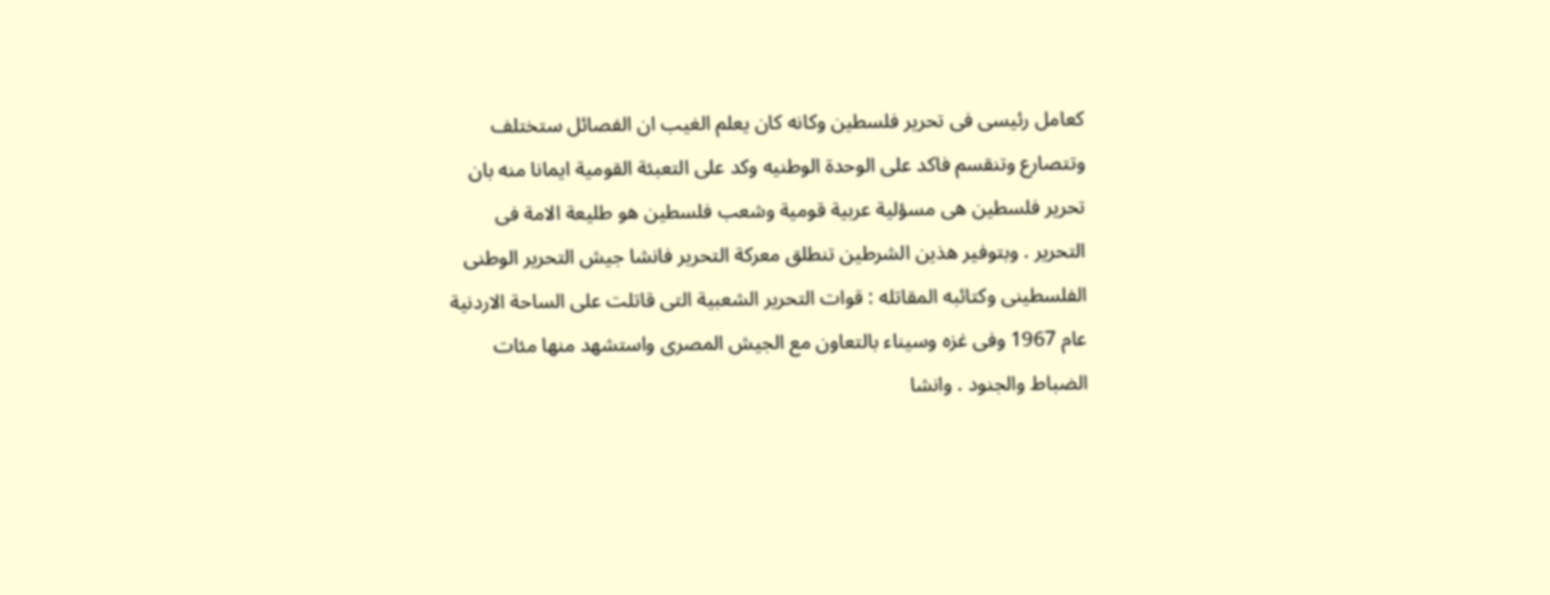كعامل رئيسى فى تحرير فلسطين وكانه كان يعلم الغيب ان الفصائل ستختلف وتتصارع وتنقسم فاكد على الوحدة الوطنيه وكد على التعبئة القومية ايمانا منه بان تحرير فلسطين هى مسؤلية عربية قومية وشعب فلسطين هو طليعة الامة فى التحرير . وبتوفير هذين الشرطين تنطلق معركة التحرير فانشا جيش التحرير الوطنى الفلسطينى وكتائبه المقاتله : قوات التحرير الشعبية التى قاتلت على الساحة الاردنية عام 1967 وفى غزه وسيناء بالتعاون مع الجيش المصرى واستشهد منها مئات الضباط والجنود . وانشا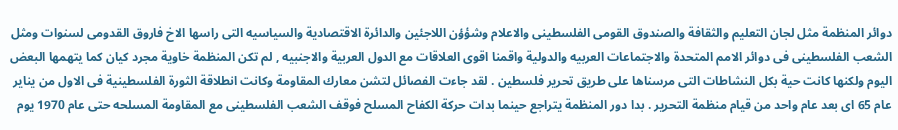دوائر المنظمة مثل لجان التعليم والثقافة والصندوق القومى الفلسطينى والاعلام وشؤؤن اللاجئين والدائرة الاقتصادية والسياسيه التى راسها الاخ فاروق القدومى لسنوات ومثل الشعب الفلسطينى فى دوائر الامم المتحدة والاجتماعات العربيه والدولية واقمنا اقوى العلاقات مع الدول العربية والاجنبيه , لم تكن المنظمة خاوية مجرد كيان كما يتهمها البعض اليوم ولكنها كانت حية بكل النشاطات التى مرسناها على طريق تحرير فلسطين . لقد جاءت الفصائل لتشن معارك المقاومة وكانت انطلاقة الثورة الفلسطينية فى الاول من يناير عام 65 اى بعد عام واحد من قيام منظمة التحرير . بدا دور المنظمة يتراجع حينما بدات حركة الكفاح المسلح فوقف الشعب الفلسطينى مع المقاومة المسلحه حتى عام 1970 يوم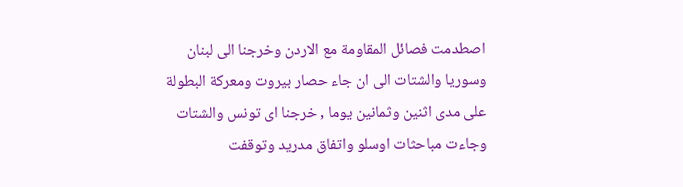اصطدمت فصائل المقاومة مع الاردن وخرجنا الى لبنان وسوريا والشتات الى ان جاء حصار بيروت ومعركة البطولة على مدى اثنين وثمانين يوما , خرجنا اى تونس والشتات وجاءت مباحثات اوسلو واتفاق مدريد وتوقفت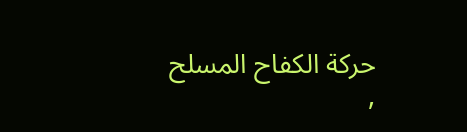حركة الكفاح المسلح ,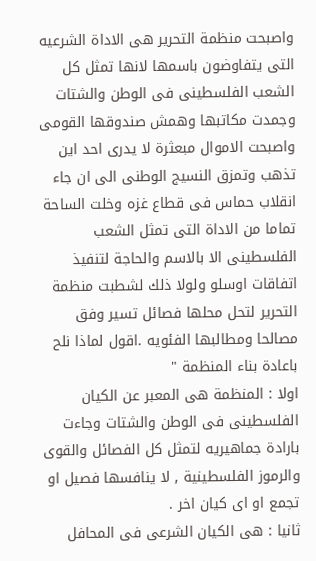واصبحت منظمة التحرير هى الاداة الشرعيه التى يتفاوضون باسمها لانها تمثل كل الشعب الفلسطينى فى الوطن والشتات وجمدت مكاتبها وهمش صندوقها القومى واصبحت الاموال مبعثرة لا يدرى احد اين تذهب وتمزق النسيج الوطنى الى ان جاء انقلاب حماس فى قطاع غزه وخلت الساحة تماما من الاداة التى تمثل الشعب الفلسطينى الا بالاسم والحاجة لتنفيذ اتفاقات اوسلو ولولا ذلك لشطبت منظمة التحرير لتحل محلها فصائل تسير وفق مصالحا ومطالبها الفئويه .اقول لماذا نلح باعادة بناء المنظمة "
اولا : المنظمة هى المعبر عن الكيان الفلسطينى فى الوطن والشتات وجاءت بارادة جماهيريه لتمثل كل الفصائل والقوى والرموز الفلسطينية , لا ينافسها فصيل او تجمع او اى كيان اخر .
ثانيا : هى الكيان الشرعى فى المحافل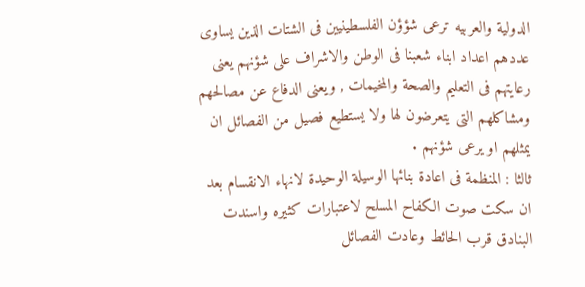الدولية والعربيه ترعى شؤؤن الفلسطينيين فى الشتات الذين يساوى عددهم اعداد ابناء شعبنا فى الوطن والاشراف على شؤنهم يعنى رعايتهم فى التعليم والصحة والمخيمات , ويعنى الدفاع عن مصالحهم ومشاكلهم التى يتعرضون لها ولا يستطيع فصيل من الفصائل ان يمثلهم او يرعى شؤنهم .
ثالثا : المنظمة فى اعادة بنائها الوسيلة الوحيدة لانهاء الانقسام بعد ان سكت صوت الكفاح المسلح لاعتبارات كثيره واسندت البنادق قرب الحائط وعادت الفصائل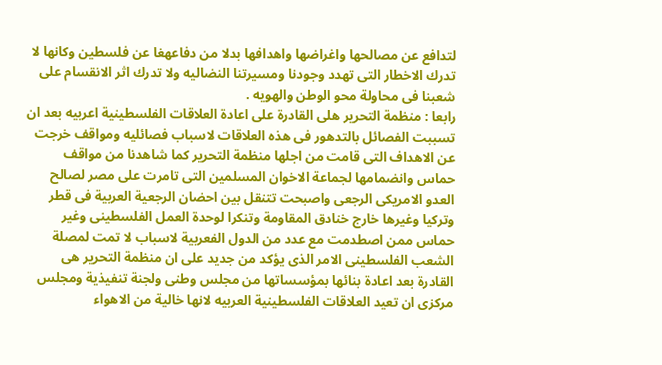لتدافع عن مصالحها واغراضها واهدافها بدلا من دفاعهغا عن فلسطين وكانها لا تدرك الاخطار التى تهدد وجودنا ومسيرتنا النضاليه ولا تدرك اثر الانقسام على شعبنا فى محاولة محو الوطن والهويه .
رابعا : منظمة التحرير هلى القادرة على اعادة العلاقات الفلسطينية اعربيه بعد ان تسببت الفصائل بالتدهور فى هذه العلاقات لاسباب فصائليه ومواقف خرجت عن الاهداف التى قامت من اجلها منظمة التحرير كما شاهدنا من مواقف حماس وانضمامها لجماعة الاخوان المسلمين التى تامرت على مصر لصالح العدو الامريكى الرجعى واصبحت تتنقل بين احضان الرجعية العربية فى قطر وتركيا وغيرها خارج خنادق المقاومة وتنكرا لوحدة العمل الفلسطينى وغير حماس ممن اصطدمت مع عدد من الدول الفعربية لاسباب لا تمت لمصلة الشعب الفلسطينى الامر الذى يؤكد من جديد على ان منظمة التحرير هى القادرة بعد اعادة بنائها بمؤسساتها من مجلس وطنى ولجنة تنفيذية ومجلس مركزى ان تعيد العلاقات الفلسطينية العربيه لانها خالية من الاهواء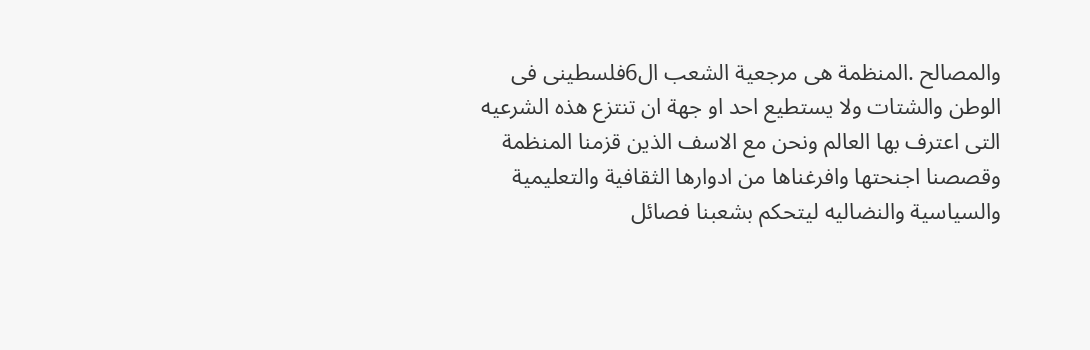والمصالح .المنظمة هى مرجعية الشعب ال6فلسطينى فى الوطن والشتات ولا يستطيع احد او جهة ان تنتزع هذه الشرعيه التى اعترف بها العالم ونحن مع الاسف الذين قزمنا المنظمة وقصصنا اجنحتها وافرغناها من ادوارها الثقافية والتعليمية والسياسية والنضاليه ليتحكم بشعبنا فصائل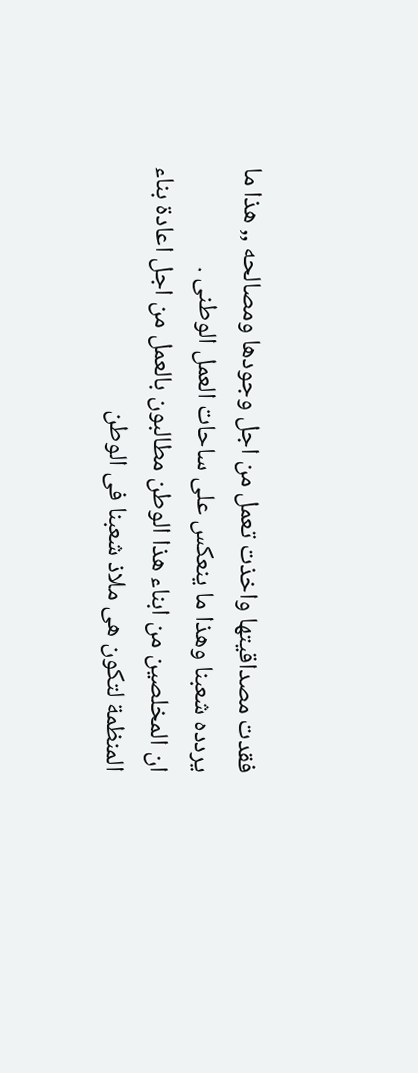فقدت مصداقيتها واخذت تعمل من اجل وجودها ومصالحه ,, هذا ما يردده شعبنا وهذا ما ينعكس على ساحات العمل الوطنى .
ان المخلصين من ابناء هذا الوطن مطالبون بالعمل من اجل اعادة بناء المنظمة لتكون هى ملاذ شعبنا فى الوطن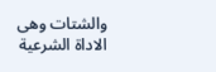والشتات وهى الاداة الشرعية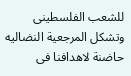للشعب الفلسطينى وتشكل المرجعية النضاليه حاضنة لاهدافنا فى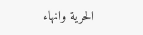الحرية وانهاء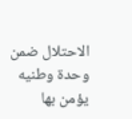الاحتلال ضمن وحدة وطنيه يؤمن بها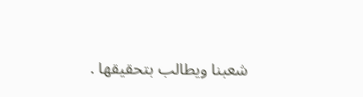شعبنا ويطالب بتحقيقها .